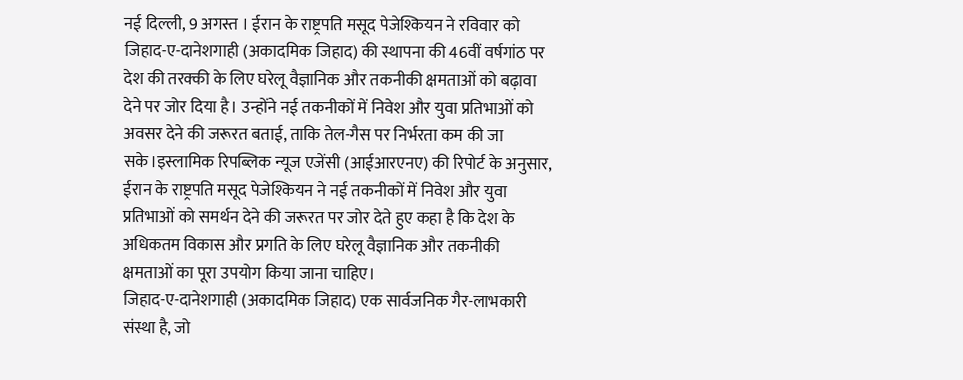नई दिल्ली, 9 अगस्त । ईरान के राष्ट्रपति मसूद पेजेश्कियन ने रविवार को जिहाद-ए-दानेशगाही (अकादमिक जिहाद) की स्थापना की 46वीं वर्षगांठ पर देश की तरक्की के लिए घरेलू वैज्ञानिक और तकनीकी क्षमताओं को बढ़ावा देने पर जोर दिया है। उन्होंने नई तकनीकों में निवेश और युवा प्रतिभाओं को अवसर देने की जरूरत बताई, ताकि तेल-गैस पर निर्भरता कम की जा सके।इस्लामिक रिपब्लिक न्यूज एजेंसी (आईआरएनए) की रिपोर्ट के अनुसार, ईरान के राष्ट्रपति मसूद पेजेश्कियन ने नई तकनीकों में निवेश और युवा प्रतिभाओं को समर्थन देने की जरूरत पर जोर देते हुए कहा है कि देश के अधिकतम विकास और प्रगति के लिए घरेलू वैज्ञानिक और तकनीकी क्षमताओं का पूरा उपयोग किया जाना चाहिए।
जिहाद-ए-दानेशगाही (अकादमिक जिहाद) एक सार्वजनिक गैर-लाभकारी संस्था है, जो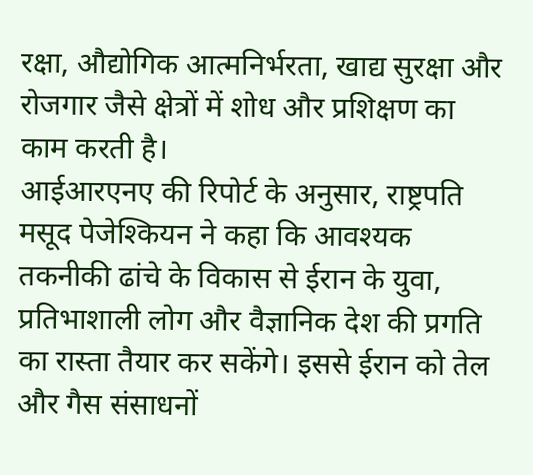रक्षा, औद्योगिक आत्मनिर्भरता, खाद्य सुरक्षा और रोजगार जैसे क्षेत्रों में शोध और प्रशिक्षण का काम करती है।
आईआरएनए की रिपोर्ट के अनुसार, राष्ट्रपति मसूद पेजेश्कियन ने कहा कि आवश्यक तकनीकी ढांचे के विकास से ईरान के युवा, प्रतिभाशाली लोग और वैज्ञानिक देश की प्रगति का रास्ता तैयार कर सकेंगे। इससे ईरान को तेल और गैस संसाधनों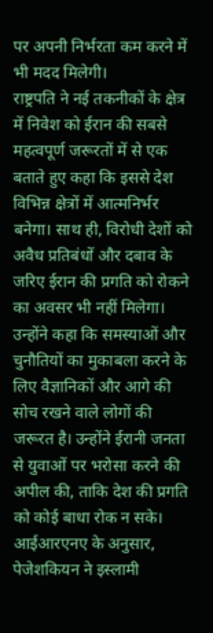पर अपनी निर्भरता कम करने में भी मदद मिलेगी।
राष्ट्रपति ने नई तकनीकों के क्षेत्र में निवेश को ईरान की सबसे महत्वपूर्ण जरूरतों में से एक बताते हुए कहा कि इससे देश विभिन्न क्षेत्रों में आत्मनिर्भर बनेगा। साथ ही, विरोधी देशों को अवैध प्रतिबंधों और दबाव के जरिए ईरान की प्रगति को रोकने का अवसर भी नहीं मिलेगा।
उन्होंने कहा कि समस्याओं और चुनौतियों का मुकाबला करने के लिए वैज्ञानिकों और आगे की सोच रखने वाले लोगों की जरूरत है। उन्होंने ईरानी जनता से युवाओं पर भरोसा करने की अपील की, ताकि देश की प्रगति को कोई बाधा रोक न सके।
आईआरएनए के अनुसार, पेजेशकियन ने इस्लामी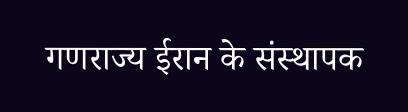गणराज्य ईरान के संस्थापक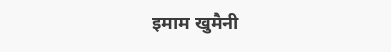इमाम खुमैनी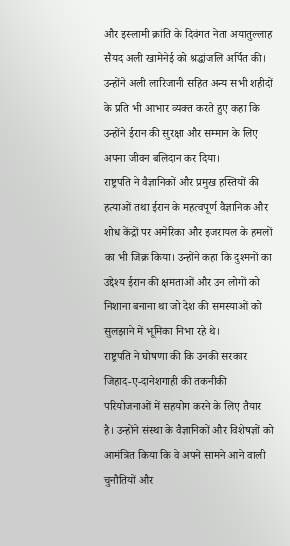और इस्लामी क्रांति के दिवंगत नेता अयातुल्लाह सैयद अली खामेनेई को श्रद्धांजलि अर्पित की। उन्होंने अली लारिजानी सहित अन्य सभी शहीदों के प्रति भी आभार व्यक्त करते हुए कहा कि उन्होंने ईरान की सुरक्षा और सम्मान के लिए अपना जीवन बलिदान कर दिया।
राष्ट्रपति ने वैज्ञानिकों और प्रमुख हस्तियों की हत्याओं तथा ईरान के महत्वपूर्ण वैज्ञानिक और शोध केंद्रों पर अमेरिका और इजरायल के हमलों का भी जिक्र किया। उन्होंने कहा कि दुश्मनों का उद्देश्य ईरान की क्षमताओं और उन लोगों को निशाना बनाना था जो देश की समस्याओं को सुलझाने में भूमिका निभा रहे थे।
राष्ट्रपति ने घोषणा की कि उनकी सरकार जिहाद-ए-दानेशगाही की तकनीकी परियोजनाओं में सहयोग करने के लिए तैयार है। उन्होंने संस्था के वैज्ञानिकों और विशेषज्ञों को आमंत्रित किया कि वे अपने सामने आने वाली चुनौतियों और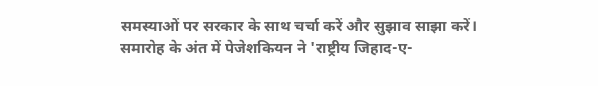समस्याओं पर सरकार के साथ चर्चा करें और सुझाव साझा करें।
समारोह के अंत में पेजेशकियन ने 'राष्ट्रीय जिहाद-ए-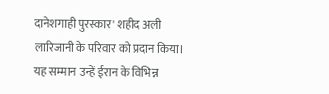दानेशगाही पुरस्कार' शहीद अली लारिजानी के परिवार को प्रदान किया। यह सम्मान उन्हें ईरान के विभिन्न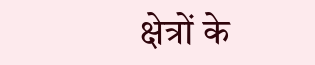क्षेत्रों के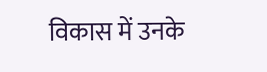विकास में उनके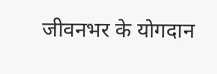जीवनभर के योगदान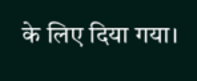के लिए दिया गया।